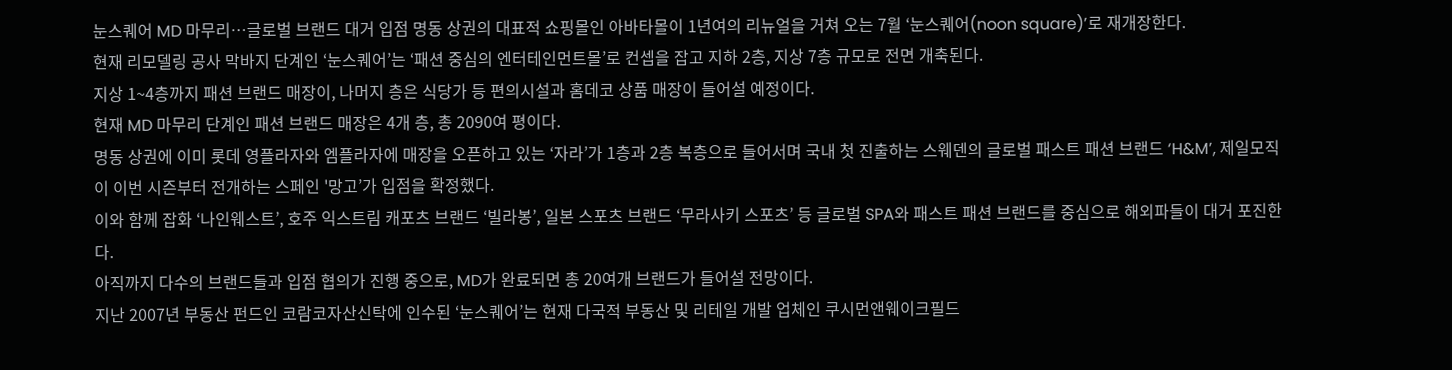눈스퀘어 MD 마무리…글로벌 브랜드 대거 입점 명동 상권의 대표적 쇼핑몰인 아바타몰이 1년여의 리뉴얼을 거쳐 오는 7월 ‘눈스퀘어(noon square)’로 재개장한다.
현재 리모델링 공사 막바지 단계인 ‘눈스퀘어’는 ‘패션 중심의 엔터테인먼트몰’로 컨셉을 잡고 지하 2층, 지상 7층 규모로 전면 개축된다.
지상 1~4층까지 패션 브랜드 매장이, 나머지 층은 식당가 등 편의시설과 홈데코 상품 매장이 들어설 예정이다.
현재 MD 마무리 단계인 패션 브랜드 매장은 4개 층, 총 2090여 평이다.
명동 상권에 이미 롯데 영플라자와 엠플라자에 매장을 오픈하고 있는 ‘자라’가 1층과 2층 복층으로 들어서며 국내 첫 진출하는 스웨덴의 글로벌 패스트 패션 브랜드 ‘H&M’, 제일모직이 이번 시즌부터 전개하는 스페인 '망고’가 입점을 확정했다.
이와 함께 잡화 ‘나인웨스트’, 호주 익스트림 캐포츠 브랜드 ‘빌라봉’, 일본 스포츠 브랜드 ‘무라사키 스포츠’ 등 글로벌 SPA와 패스트 패션 브랜드를 중심으로 해외파들이 대거 포진한다.
아직까지 다수의 브랜드들과 입점 협의가 진행 중으로, MD가 완료되면 총 20여개 브랜드가 들어설 전망이다.
지난 2007년 부동산 펀드인 코람코자산신탁에 인수된 ‘눈스퀘어’는 현재 다국적 부동산 및 리테일 개발 업체인 쿠시먼앤웨이크필드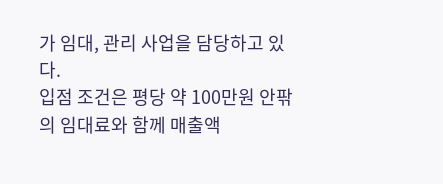가 임대, 관리 사업을 담당하고 있다.
입점 조건은 평당 약 100만원 안팎의 임대료와 함께 매출액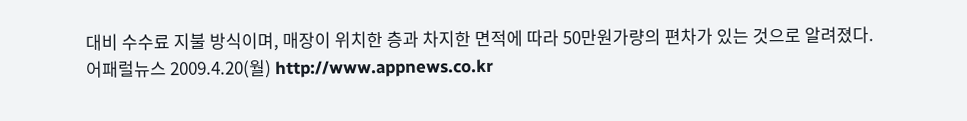대비 수수료 지불 방식이며, 매장이 위치한 층과 차지한 면적에 따라 50만원가량의 편차가 있는 것으로 알려졌다.
어패럴뉴스 2009.4.20(월) http://www.appnews.co.kr